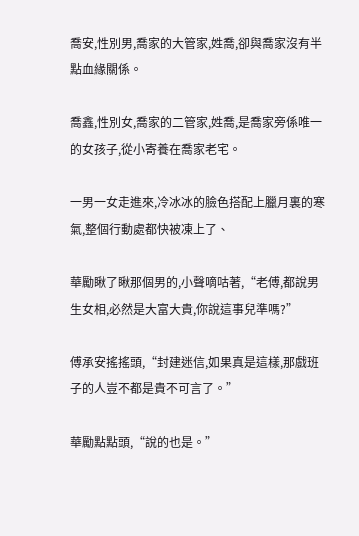喬安,性別男,喬家的大管家,姓喬,卻與喬家沒有半點血緣關係。

喬鑫,性別女,喬家的二管家,姓喬,是喬家旁係唯一的女孩子,從小寄養在喬家老宅。

一男一女走進來,冷冰冰的臉色搭配上臘月裏的寒氣,整個行動處都快被凍上了、

華勵瞅了瞅那個男的,小聲嘀咕著,“老傅,都說男生女相,必然是大富大貴,你說這事兒準嗎?”

傅承安搖搖頭,“封建迷信,如果真是這樣,那戲班子的人豈不都是貴不可言了。”

華勵點點頭,“說的也是。”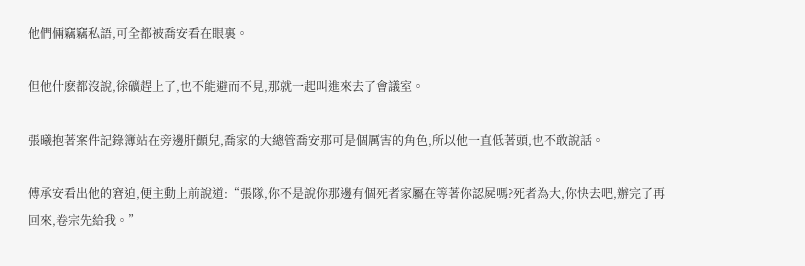他們倆竊竊私語,可全都被喬安看在眼裏。

但他什麽都沒說,徐礦趕上了,也不能避而不見,那就一起叫進來去了會議室。

張曦抱著案件記錄簿站在旁邊肝顫兒,喬家的大總管喬安那可是個厲害的角色,所以他一直低著頭,也不敢說話。

傅承安看出他的窘迫,便主動上前說道:“張隊,你不是說你那邊有個死者家屬在等著你認屍嗎?死者為大,你快去吧,辦完了再回來,卷宗先給我。”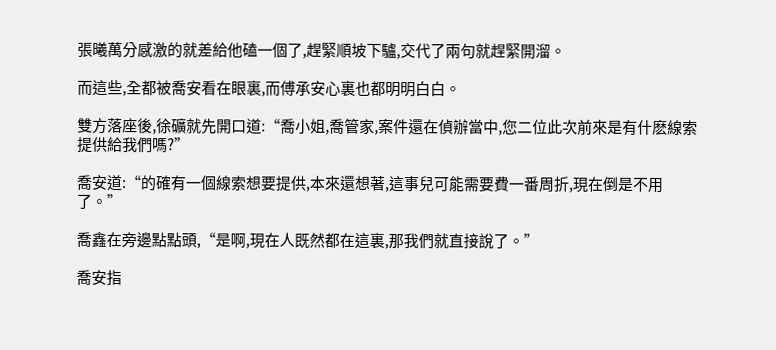張曦萬分感激的就差給他磕一個了,趕緊順坡下驢,交代了兩句就趕緊開溜。

而這些,全都被喬安看在眼裏,而傅承安心裏也都明明白白。

雙方落座後,徐礦就先開口道:“喬小姐,喬管家,案件還在偵辦當中,您二位此次前來是有什麽線索提供給我們嗎?”

喬安道:“的確有一個線索想要提供,本來還想著,這事兒可能需要費一番周折,現在倒是不用了。”

喬鑫在旁邊點點頭,“是啊,現在人既然都在這裏,那我們就直接說了。”

喬安指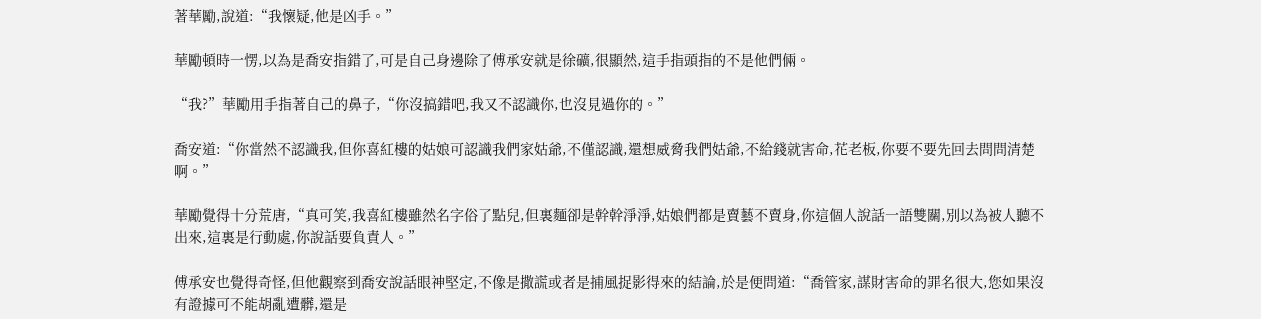著華勵,說道:“我懷疑,他是凶手。”

華勵頓時一愣,以為是喬安指錯了,可是自己身邊除了傅承安就是徐礦,很顯然,這手指頭指的不是他們倆。

“我?”華勵用手指著自己的鼻子,“你沒搞錯吧,我又不認識你,也沒見過你的。”

喬安道:“你當然不認識我,但你喜紅樓的姑娘可認識我們家姑爺,不僅認識,還想威脅我們姑爺,不給錢就害命,花老板,你要不要先回去問問清楚啊。”

華勵覺得十分荒唐,“真可笑,我喜紅樓雖然名字俗了點兒,但裏麵卻是幹幹淨淨,姑娘們都是賣藝不賣身,你這個人說話一語雙關,別以為被人聽不出來,這裏是行動處,你說話要負責人。”

傅承安也覺得奇怪,但他觀察到喬安說話眼神堅定,不像是撒謊或者是捕風捉影得來的結論,於是便問道:“喬管家,謀財害命的罪名很大,您如果沒有證據可不能胡亂遭髒,還是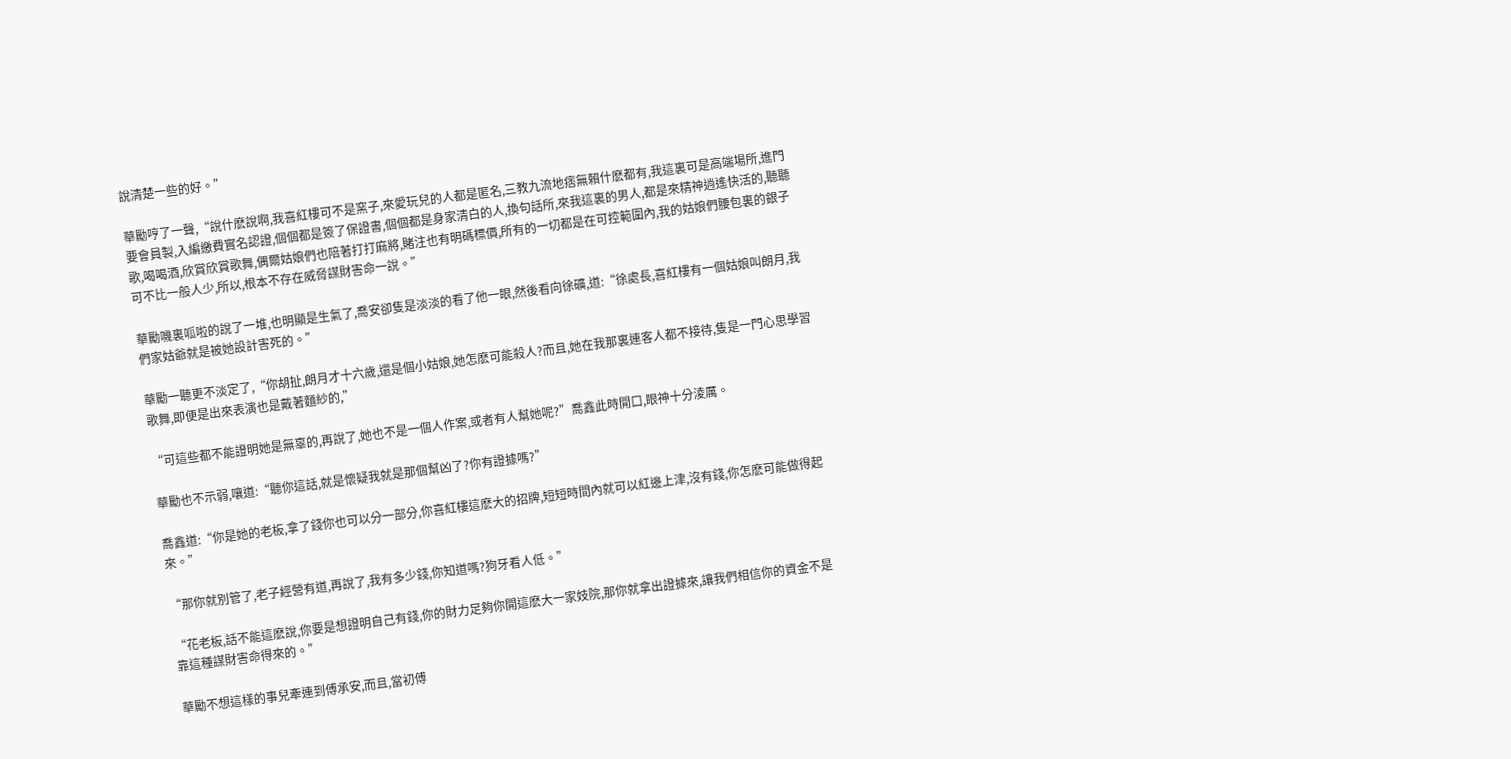說清楚一些的好。”

華勵哼了一聲,“說什麽說啊,我喜紅樓可不是窯子,來愛玩兒的人都是匿名,三教九流地痞無賴什麽都有,我這裏可是高端場所,進門要會員製,入編繳費實名認證,個個都是簽了保證書,個個都是身家清白的人,換句話所,來我這裏的男人,都是來精神逍遙快活的,聽聽歌,喝喝酒,欣賞欣賞歌舞,偶爾姑娘們也陪著打打麻將,賭注也有明碼標價,所有的一切都是在可控範圍內,我的姑娘們腰包裏的銀子可不比一般人少,所以,根本不存在威脅謀財害命一說。”

華勵嘰裏呱啦的說了一堆,也明顯是生氣了,喬安卻隻是淡淡的看了他一眼,然後看向徐礦,道:“徐處長,喜紅樓有一個姑娘叫朗月,我們家姑爺就是被她設計害死的。”

華勵一聽更不淡定了,“你胡扯,朗月才十六歲,還是個小姑娘,她怎麽可能殺人?而且,她在我那裏連客人都不接待,隻是一門心思學習歌舞,即便是出來表演也是戴著麵紗的,”

“可這些都不能證明她是無辜的,再說了,她也不是一個人作案,或者有人幫她呢?”喬鑫此時開口,眼神十分淩厲。

華勵也不示弱,嚷道:“聽你這話,就是懷疑我就是那個幫凶了?你有證據嗎?”

喬鑫道:“你是她的老板,拿了錢你也可以分一部分,你喜紅樓這麽大的招牌,短短時間內就可以紅邊上津,沒有錢,你怎麽可能做得起來。”

“那你就別管了,老子經營有道,再說了,我有多少錢,你知道嗎?狗牙看人低。”

“花老板,話不能這麽說,你要是想證明自己有錢,你的財力足夠你開這麽大一家妓院,那你就拿出證據來,讓我們相信你的資金不是靠這種謀財害命得來的。”

華勵不想這樣的事兒牽連到傅承安,而且,當初傅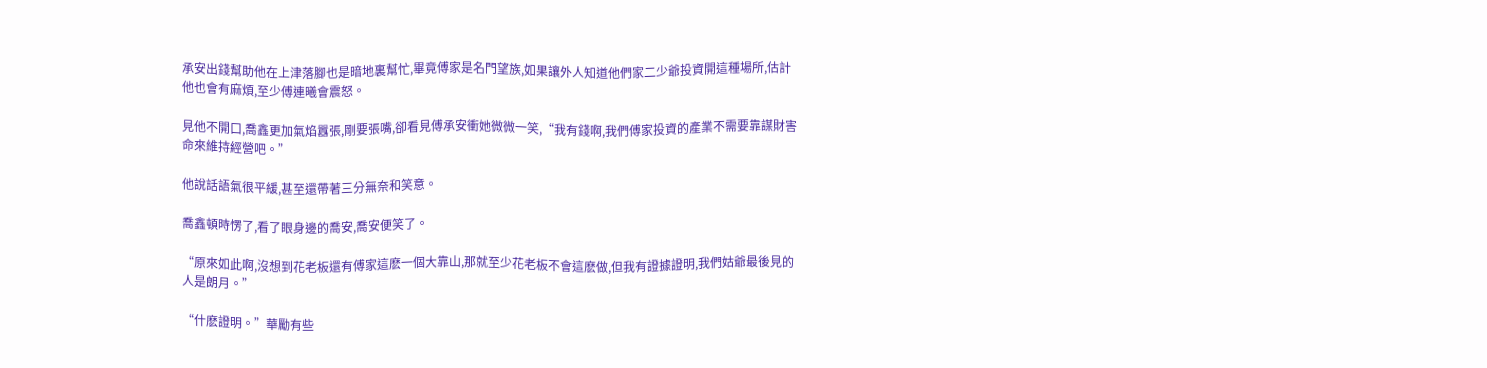承安出錢幫助他在上津落腳也是暗地裏幫忙,畢竟傅家是名門望族,如果讓外人知道他們家二少爺投資開這種場所,估計他也會有麻煩,至少傅連曦會震怒。

見他不開口,喬鑫更加氣焰囂張,剛要張嘴,卻看見傅承安衝她微微一笑,“我有錢啊,我們傅家投資的產業不需要靠謀財害命來維持經營吧。”

他說話語氣很平緩,甚至還帶著三分無奈和笑意。

喬鑫頓時愣了,看了眼身邊的喬安,喬安便笑了。

“原來如此啊,沒想到花老板還有傅家這麽一個大靠山,那就至少花老板不會這麽做,但我有證據證明,我們姑爺最後見的人是朗月。”

“什麽證明。”華勵有些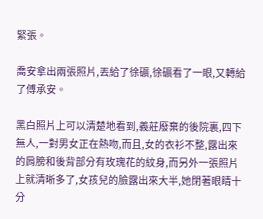緊張。

喬安拿出兩張照片,丟給了徐礦,徐礦看了一眼,又轉給了傅承安。

黑白照片上可以清楚地看到,義莊廢棄的後院裏,四下無人,一對男女正在熱吻,而且,女的衣衫不整,露出來的肩膀和後背部分有玫瑰花的紋身,而另外一張照片上就清晰多了,女孩兒的臉露出來大半,她閉著眼睛十分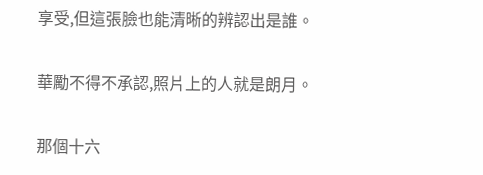享受,但這張臉也能清晰的辨認出是誰。

華勵不得不承認,照片上的人就是朗月。

那個十六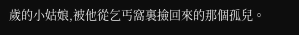歲的小姑娘,被他從乞丐窩裏撿回來的那個孤兒。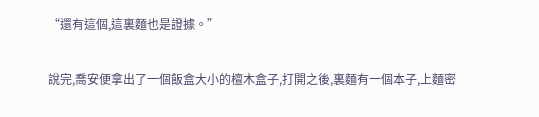“還有這個,這裏麵也是證據。”

說完,喬安便拿出了一個飯盒大小的檀木盒子,打開之後,裏麵有一個本子,上麵密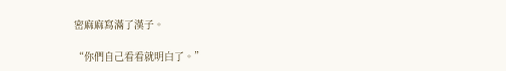密麻麻寫滿了漢子。

“你們自己看看就明白了。”